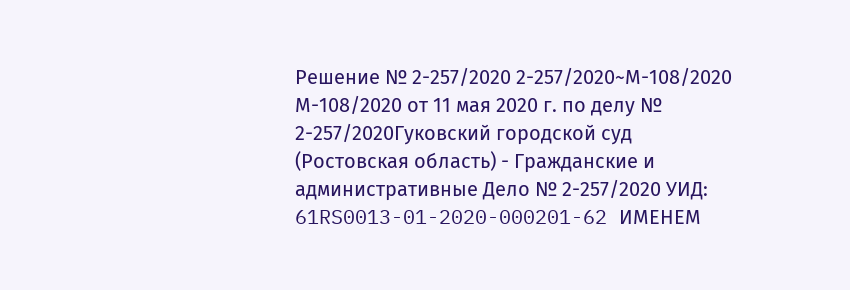Решение № 2-257/2020 2-257/2020~М-108/2020 М-108/2020 от 11 мая 2020 г. по делу № 2-257/2020Гуковский городской суд (Ростовская область) - Гражданские и административные Дело № 2-257/2020 УИД: 61RS0013-01-2020-000201-62 ИМЕНЕМ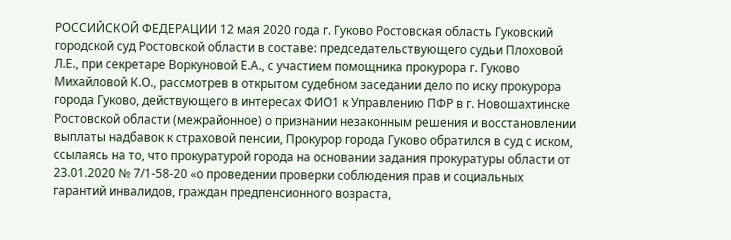РОССИЙСКОЙ ФЕДЕРАЦИИ 12 мая 2020 года г. Гуково Ростовская область Гуковский городской суд Ростовской области в составе: председательствующего судьи Плоховой Л.Е., при секретаре Воркуновой Е.А., с участием помощника прокурора г. Гуково Михайловой К.О., рассмотрев в открытом судебном заседании дело по иску прокурора города Гуково, действующего в интересах ФИО1 к Управлению ПФР в г. Новошахтинске Ростовской области (межрайонное) о признании незаконным решения и восстановлении выплаты надбавок к страховой пенсии, Прокурор города Гуково обратился в суд с иском, ссылаясь на то, что прокуратурой города на основании задания прокуратуры области от 23.01.2020 № 7/1-58-20 «о проведении проверки соблюдения прав и социальных гарантий инвалидов, граждан предпенсионного возраста,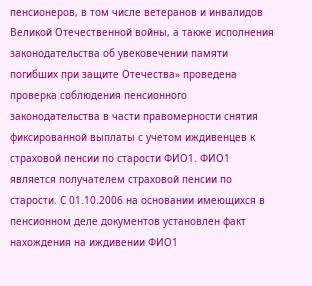пенсионеров, в том числе ветеранов и инвалидов Великой Отечественной войны, а также исполнения законодательства об увековечении памяти погибших при защите Отечества» проведена проверка соблюдения пенсионного законодательства в части правомерности снятия фиксированной выплаты с учетом иждивенцев к страховой пенсии по старости ФИО1. ФИО1 является получателем страховой пенсии по старости. С 01.10.2006 на основании имеющихся в пенсионном деле документов установлен факт нахождения на иждивении ФИО1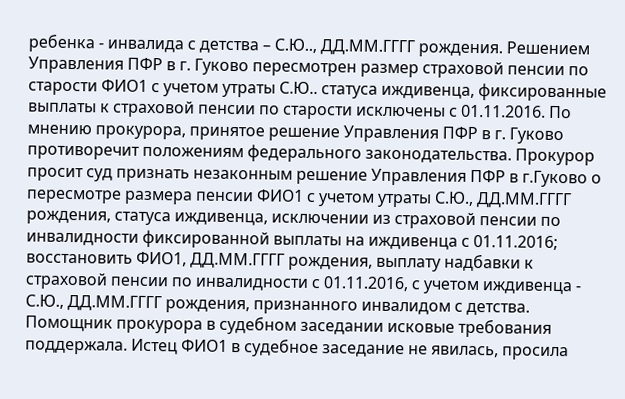ребенка - инвалида с детства – С.Ю.., ДД.ММ.ГГГГ рождения. Решением Управления ПФР в г. Гуково пересмотрен размер страховой пенсии по старости ФИО1 с учетом утраты С.Ю.. статуса иждивенца, фиксированные выплаты к страховой пенсии по старости исключены с 01.11.2016. По мнению прокурора, принятое решение Управления ПФР в г. Гуково противоречит положениям федерального законодательства. Прокурор просит суд признать незаконным решение Управления ПФР в г.Гуково о пересмотре размера пенсии ФИО1 с учетом утраты С.Ю., ДД.ММ.ГГГГ рождения, статуса иждивенца, исключении из страховой пенсии по инвалидности фиксированной выплаты на иждивенца с 01.11.2016; восстановить ФИО1, ДД.ММ.ГГГГ рождения, выплату надбавки к страховой пенсии по инвалидности с 01.11.2016, с учетом иждивенца - С.Ю., ДД.ММ.ГГГГ рождения, признанного инвалидом с детства. Помощник прокурора в судебном заседании исковые требования поддержала. Истец ФИО1 в судебное заседание не явилась, просила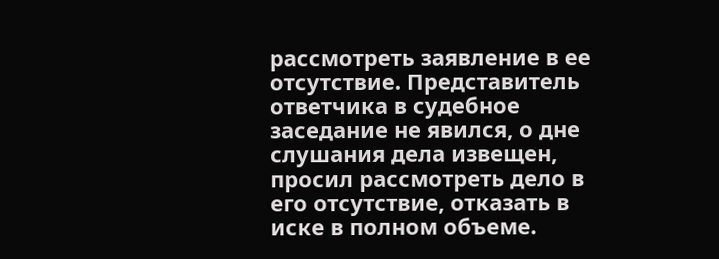рассмотреть заявление в ее отсутствие. Представитель ответчика в судебное заседание не явился, о дне слушания дела извещен, просил рассмотреть дело в его отсутствие, отказать в иске в полном объеме.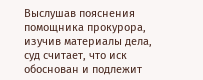Выслушав пояснения помощника прокурора, изучив материалы дела, суд считает, что иск обоснован и подлежит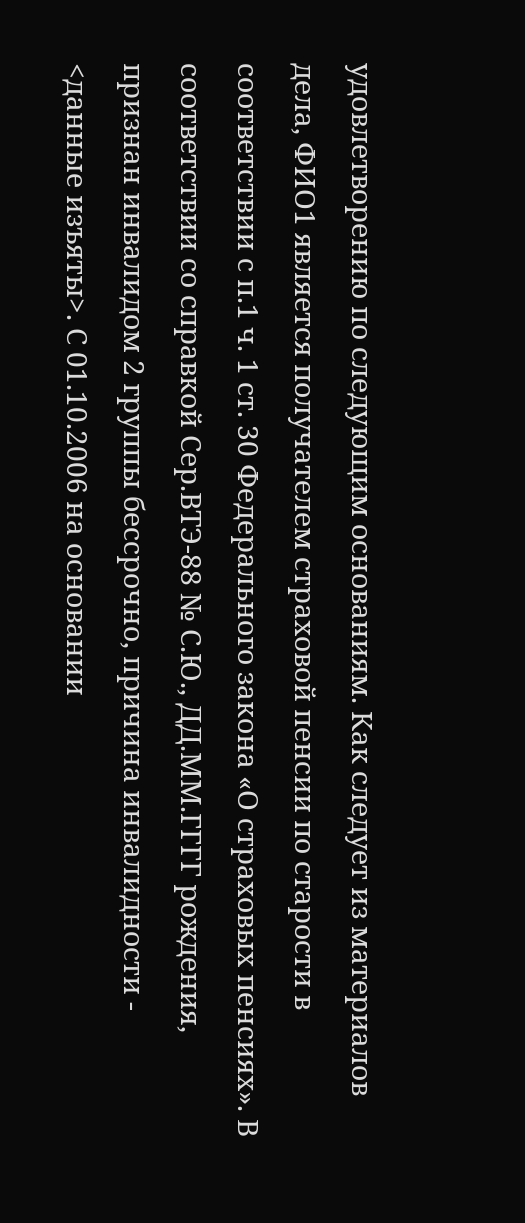удовлетворению по следующим основаниям. Как следует из материалов дела, ФИО1 является получателем страховой пенсии по старости в соответствии с п.1 ч. 1 ст. 30 Федерального закона «О страховых пенсиях». В соответствии со справкой Сер.ВТЭ-88 № С.Ю., ДД.ММ.ГГГГ рождения, признан инвалидом 2 группы бессрочно, причина инвалидности - <данные изъяты>. С 01.10.2006 на основании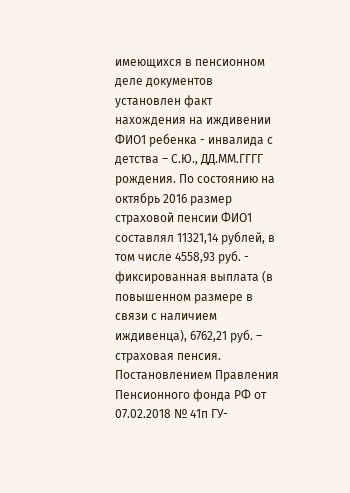имеющихся в пенсионном деле документов установлен факт нахождения на иждивении ФИО1 ребенка - инвалида с детства – С.Ю., ДД.ММ.ГГГГ рождения. По состоянию на октябрь 2016 размер страховой пенсии ФИО1 составлял 11321,14 рублей, в том числе 4558,93 руб. - фиксированная выплата (в повышенном размере в связи с наличием иждивенца), 6762,21 руб. – страховая пенсия. Постановлением Правления Пенсионного фонда РФ от 07.02.2018 № 41п ГУ-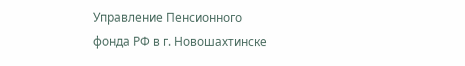Управление Пенсионного фонда РФ в г. Новошахтинске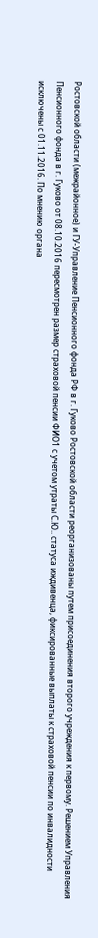Ростовской области (межрайонное) и ГУ-Управление Пенсионного фонда РФ в г. Гуково Ростовской области реорганизованы путем присоединения второго учреждения к первому. Решением Управления Пенсионного фонда в г. Гуково от 08.10.2016 пересмотрен размер страховой пенсии ФИО1 с учетом утраты С.Ю.. статуса иждивенца, фиксированные выплаты к страховой пенсии по инвалидности исключены с 01.11.2016. По мнению органа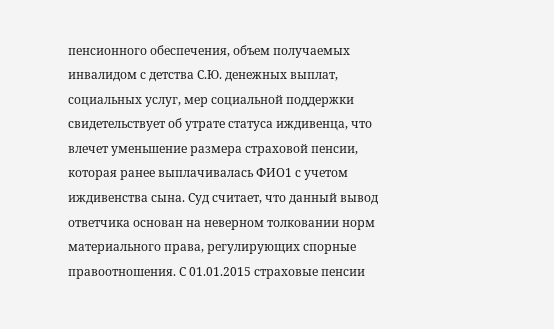пенсионного обеспечения, объем получаемых инвалидом с детства С.Ю. денежных выплат, социальных услуг, мер социальной поддержки свидетельствует об утрате статуса иждивенца, что влечет уменьшение размера страховой пенсии, которая ранее выплачивалась ФИО1 с учетом иждивенства сына. Суд считает, что данный вывод ответчика основан на неверном толковании норм материального права, регулирующих спорные правоотношения. С 01.01.2015 страховые пенсии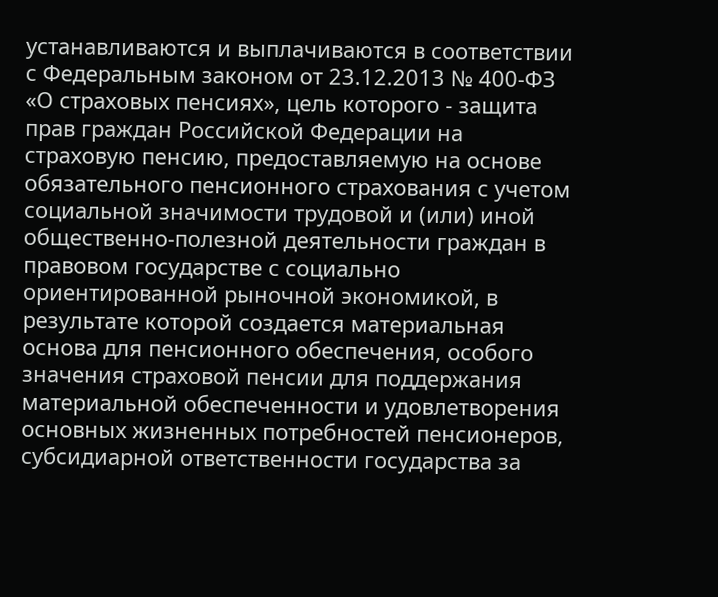устанавливаются и выплачиваются в соответствии с Федеральным законом от 23.12.2013 № 400-ФЗ «О страховых пенсиях», цель которого - защита прав граждан Российской Федерации на страховую пенсию, предоставляемую на основе обязательного пенсионного страхования с учетом социальной значимости трудовой и (или) иной общественно-полезной деятельности граждан в правовом государстве с социально ориентированной рыночной экономикой, в результате которой создается материальная основа для пенсионного обеспечения, особого значения страховой пенсии для поддержания материальной обеспеченности и удовлетворения основных жизненных потребностей пенсионеров, субсидиарной ответственности государства за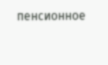пенсионное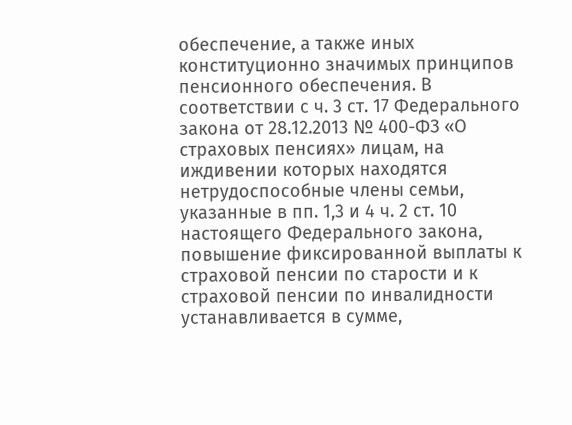обеспечение, а также иных конституционно значимых принципов пенсионного обеспечения. В соответствии с ч. 3 ст. 17 Федерального закона от 28.12.2013 № 400-ФЗ «О страховых пенсиях» лицам, на иждивении которых находятся нетрудоспособные члены семьи, указанные в пп. 1,3 и 4 ч. 2 ст. 10 настоящего Федерального закона, повышение фиксированной выплаты к страховой пенсии по старости и к страховой пенсии по инвалидности устанавливается в сумме,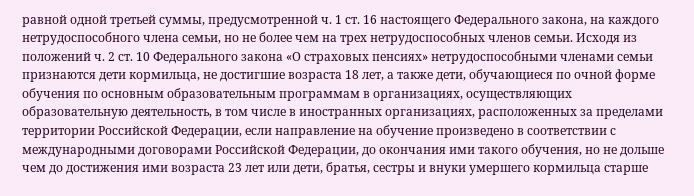равной одной третьей суммы, предусмотренной ч. 1 ст. 16 настоящего Федерального закона, на каждого нетрудоспособного члена семьи, но не более чем на трех нетрудоспособных членов семьи. Исходя из положений ч. 2 ст. 10 Федерального закона «О страховых пенсиях» нетрудоспособными членами семьи признаются дети кормильца, не достигшие возраста 18 лет, а также дети, обучающиеся по очной форме обучения по основным образовательным программам в организациях, осуществляющих образовательную деятельность, в том числе в иностранных организациях, расположенных за пределами территории Российской Федерации, если направление на обучение произведено в соответствии с международными договорами Российской Федерации, до окончания ими такого обучения, но не дольше чем до достижения ими возраста 23 лет или дети, братья, сестры и внуки умершего кормильца старше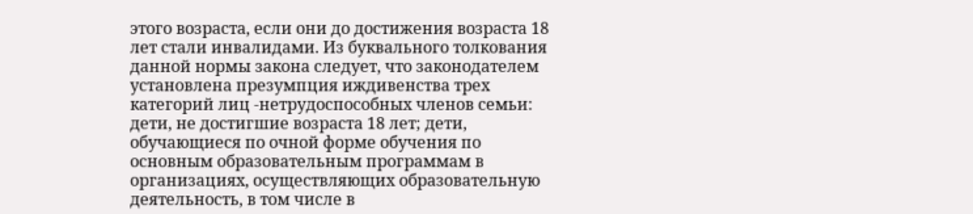этого возраста, если они до достижения возраста 18 лет стали инвалидами. Из буквального толкования данной нормы закона следует, что законодателем установлена презумпция иждивенства трех категорий лиц -нетрудоспособных членов семьи: дети, не достигшие возраста 18 лет; дети, обучающиеся по очной форме обучения по основным образовательным программам в организациях, осуществляющих образовательную деятельность, в том числе в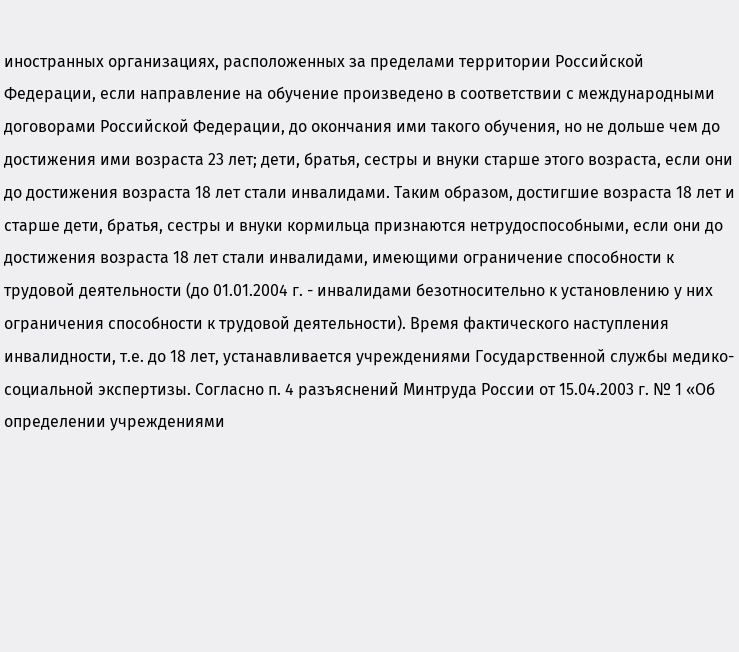иностранных организациях, расположенных за пределами территории Российской Федерации, если направление на обучение произведено в соответствии с международными договорами Российской Федерации, до окончания ими такого обучения, но не дольше чем до достижения ими возраста 23 лет; дети, братья, сестры и внуки старше этого возраста, если они до достижения возраста 18 лет стали инвалидами. Таким образом, достигшие возраста 18 лет и старше дети, братья, сестры и внуки кормильца признаются нетрудоспособными, если они до достижения возраста 18 лет стали инвалидами, имеющими ограничение способности к трудовой деятельности (до 01.01.2004 г. - инвалидами безотносительно к установлению у них ограничения способности к трудовой деятельности). Время фактического наступления инвалидности, т.е. до 18 лет, устанавливается учреждениями Государственной службы медико-социальной экспертизы. Согласно п. 4 разъяснений Минтруда России от 15.04.2003 г. № 1 «Об определении учреждениями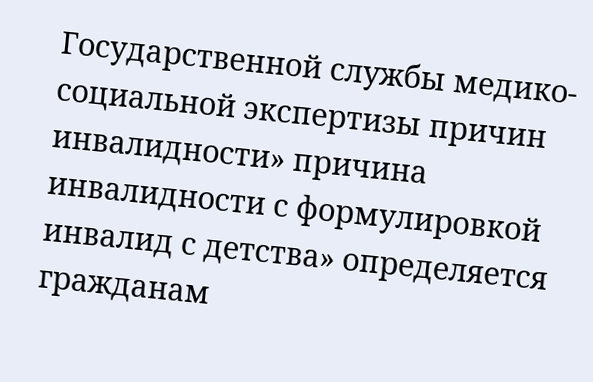Государственной службы медико-социальной экспертизы причин инвалидности» причина инвалидности с формулировкой инвалид с детства» определяется гражданам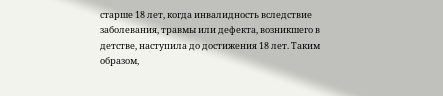старше 18 лет, когда инвалидность вследствие заболевания, травмы или дефекта, возникшего в детстве, наступила до достижения 18 лет. Таким образом,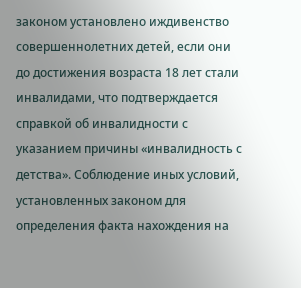законом установлено иждивенство совершеннолетних детей, если они до достижения возраста 18 лет стали инвалидами, что подтверждается справкой об инвалидности с указанием причины «инвалидность с детства». Соблюдение иных условий, установленных законом для определения факта нахождения на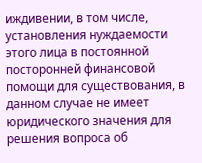иждивении, в том числе, установления нуждаемости этого лица в постоянной посторонней финансовой помощи для существования, в данном случае не имеет юридического значения для решения вопроса об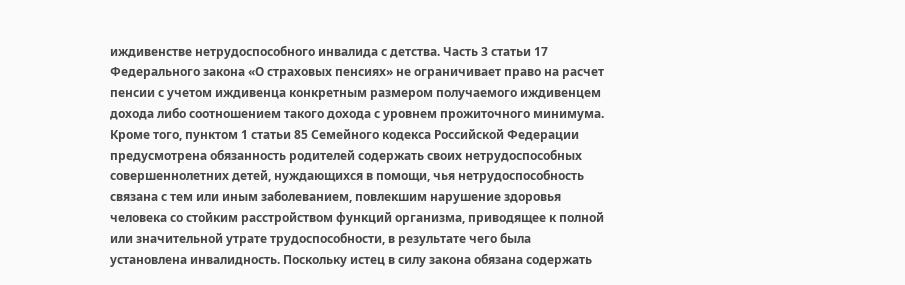иждивенстве нетрудоспособного инвалида с детства. Часть 3 статьи 17 Федерального закона «О страховых пенсиях» не ограничивает право на расчет пенсии с учетом иждивенца конкретным размером получаемого иждивенцем дохода либо соотношением такого дохода с уровнем прожиточного минимума. Кроме того, пунктом 1 статьи 85 Семейного кодекса Российской Федерации предусмотрена обязанность родителей содержать своих нетрудоспособных совершеннолетних детей, нуждающихся в помощи, чья нетрудоспособность связана с тем или иным заболеванием, повлекшим нарушение здоровья человека со стойким расстройством функций организма, приводящее к полной или значительной утрате трудоспособности, в результате чего была установлена инвалидность. Поскольку истец в силу закона обязана содержать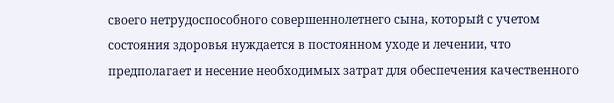своего нетрудоспособного совершеннолетнего сына, который с учетом состояния здоровья нуждается в постоянном уходе и лечении, что предполагает и несение необходимых затрат для обеспечения качественного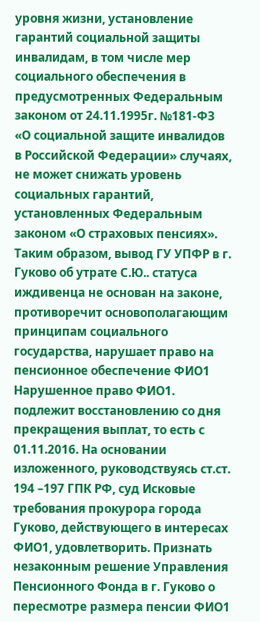уровня жизни, установление гарантий социальной защиты инвалидам, в том числе мер социального обеспечения в предусмотренных Федеральным законом от 24.11.1995г. №181-ФЗ «О социальной защите инвалидов в Российской Федерации» случаях, не может снижать уровень социальных гарантий, установленных Федеральным законом «О страховых пенсиях». Таким образом, вывод ГУ УПФР в г. Гуково об утрате С.Ю.. статуса иждивенца не основан на законе, противоречит основополагающим принципам социального государства, нарушает право на пенсионное обеспечение ФИО1 Нарушенное право ФИО1. подлежит восстановлению со дня прекращения выплат, то есть с 01.11.2016. На основании изложенного, руководствуясь ст.ст. 194 –197 ГПК РФ, суд Исковые требования прокурора города Гуково, действующего в интересах ФИО1, удовлетворить. Признать незаконным решение Управления Пенсионного Фонда в г. Гуково о пересмотре размера пенсии ФИО1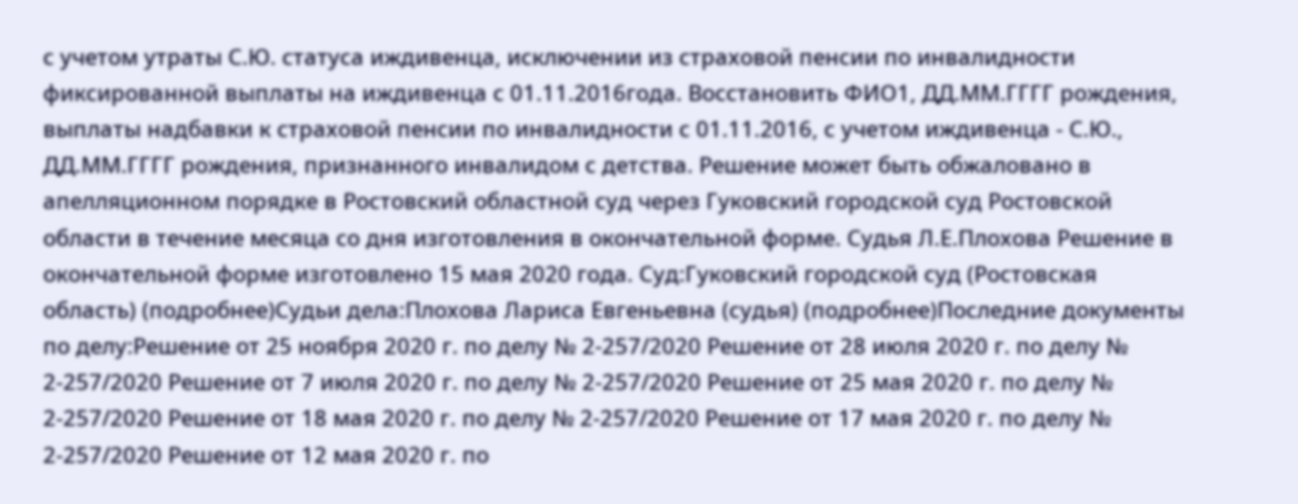с учетом утраты С.Ю. статуса иждивенца, исключении из страховой пенсии по инвалидности фиксированной выплаты на иждивенца с 01.11.2016года. Восстановить ФИО1, ДД.ММ.ГГГГ рождения, выплаты надбавки к страховой пенсии по инвалидности с 01.11.2016, с учетом иждивенца - С.Ю., ДД.ММ.ГГГГ рождения, признанного инвалидом с детства. Решение может быть обжаловано в апелляционном порядке в Ростовский областной суд через Гуковский городской суд Ростовской области в течение месяца со дня изготовления в окончательной форме. Судья Л.Е.Плохова Решение в окончательной форме изготовлено 15 мая 2020 года. Суд:Гуковский городской суд (Ростовская область) (подробнее)Судьи дела:Плохова Лариса Евгеньевна (судья) (подробнее)Последние документы по делу:Решение от 25 ноября 2020 г. по делу № 2-257/2020 Решение от 28 июля 2020 г. по делу № 2-257/2020 Решение от 7 июля 2020 г. по делу № 2-257/2020 Решение от 25 мая 2020 г. по делу № 2-257/2020 Решение от 18 мая 2020 г. по делу № 2-257/2020 Решение от 17 мая 2020 г. по делу № 2-257/2020 Решение от 12 мая 2020 г. по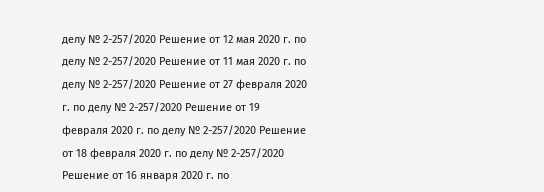делу № 2-257/2020 Решение от 12 мая 2020 г. по делу № 2-257/2020 Решение от 11 мая 2020 г. по делу № 2-257/2020 Решение от 27 февраля 2020 г. по делу № 2-257/2020 Решение от 19 февраля 2020 г. по делу № 2-257/2020 Решение от 18 февраля 2020 г. по делу № 2-257/2020 Решение от 16 января 2020 г. по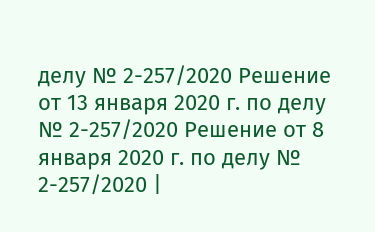делу № 2-257/2020 Решение от 13 января 2020 г. по делу № 2-257/2020 Решение от 8 января 2020 г. по делу № 2-257/2020 |